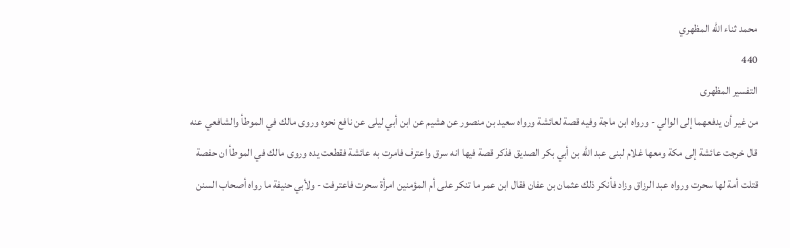محمد ثناء الله المظهري
440
التفسير المظهرى
من غير أن يدفعهما إلى الوالي - ورواه ابن ماجة وفيه قصة لعائشة ورواه سعيد بن منصور عن هشيم عن ابن أبي ليلى عن نافع نحوه وروى مالك في الموطأ والشافعي عنه قال خرجت عائشة إلى مكة ومعها غلام لبنى عبد اللّه بن أبي بكر الصديق فذكر قصة فيها انه سرق واعترف فامرت به عائشة فقطعت يده وروى مالك في الموطأ ان حفصة قتلت أمة لها سحرت ورواه عبد الرزاق وزاد فأنكر ذلك عثمان بن عفان فقال ابن عمر ما تنكر على أم المؤمنين امرأة سحرت فاعترفت - ولأبي حنيفة ما رواه أصحاب السنن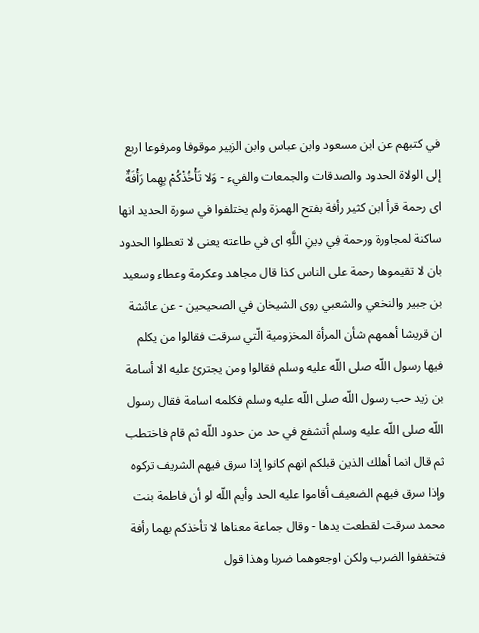في كتبهم عن ابن مسعود وابن عباس وابن الزبير موقوفا ومرفوعا اربع إلى الولاة الحدود والصدقات والجمعات والفيء - وَلا تَأْخُذْكُمْ بِهِما رَأْفَةٌ اى رحمة قرأ ابن كثير رأفة بفتح الهمزة ولم يختلفوا في سورة الحديد انها ساكنة لمجاورة ورحمة فِي دِينِ اللَّهِ اى في طاعته يعنى لا تعطلوا الحدود بان لا تقيموها رحمة على الناس كذا قال مجاهد وعكرمة وعطاء وسعيد بن جبير والنخعي والشعبي روى الشيخان في الصحيحين - عن عائشة ان قريشا أهمهم شأن المرأة المخزومية الّتي سرقت فقالوا من يكلم فيها رسول اللّه صلى اللّه عليه وسلم فقالوا ومن يجترئ عليه الا أسامة بن زيد حب رسول اللّه صلى اللّه عليه وسلم فكلمه اسامة فقال رسول اللّه صلى اللّه عليه وسلم أتشفع في حد من حدود اللّه ثم قام فاختطب ثم قال انما أهلك الذين قبلكم انهم كانوا إذا سرق فيهم الشريف تركوه وإذا سرق فيهم الضعيف أقاموا عليه الحد وأيم اللّه لو أن فاطمة بنت محمد سرقت لقطعت يدها - وقال جماعة معناها لا تأخذكم بهما رأفة فتخففوا الضرب ولكن اوجعوهما ضربا وهذا قول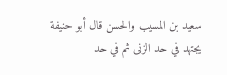سعيد بن المسيب والحسن قال أبو حنيفة يجتهد في حد الزنى ثم في حد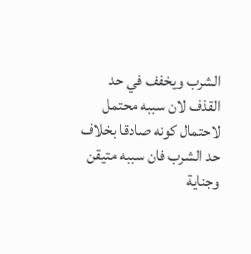الشرب ويخفف في حد القذف لان سببه محتمل لاحتمال كونه صادقا بخلاف حد الشرب فان سببه متيقن وجناية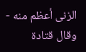الزنى أعظم منه - وقال قتادة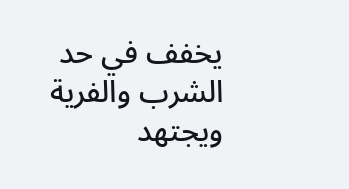يخفف في حد الشرب والفرية ويجتهد